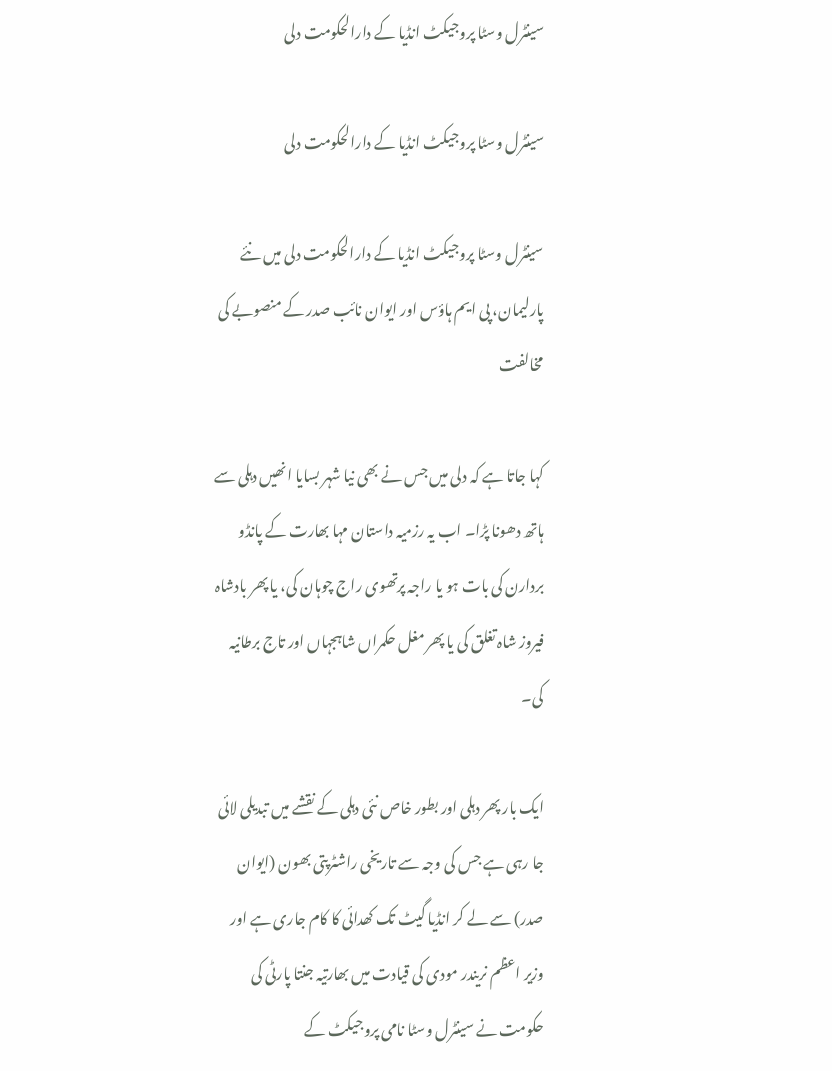سینٹرل وسٹا پروجیکٹ انڈیا کے دارالحکومت دلی

سینٹرل وسٹا پروجیکٹ انڈیا کے دارالحکومت دلی

سینٹرل وسٹا پروجیکٹ انڈیا کے دارالحکومت دلی میں نئے پارلیمان، پی ایم ہاؤس اور ایوان نائب صدر کے منصوبے کی مخالفت

کہا جاتا ہے کہ دلی میں جس نے بھی نیا شہر بسایا انھیں دہلی سے ہاتھ دھونا پڑا۔ اب یہ رزمیہ داستان مہا بھارت کے پانڈو بردارن کی بات ہو یا راجہ پرتھوی راج چوہان کی، یا پھر بادشاہ فیروز شاہ تغلق کی یا پھر مغل حکمراں شاہجہاں اور تاج برطانیہ کی۔

ایک بار پھر دہلی اور بطور خاص نئی دہلی کے نقشے میں تبدیلی لائی جا رہی ہے جس کی وجہ سے تاریخی راشٹرپتی بھون (ایوان صدر) سے لے کر انڈیا گیٹ تک کھدائی کا کام جاری ہے اور وزیر اعظم نریندر مودی کی قیادت میں بھارتیہ جنتا پارٹی کی حکومت نے سینٹرل وسٹا نامی پروجیکٹ کے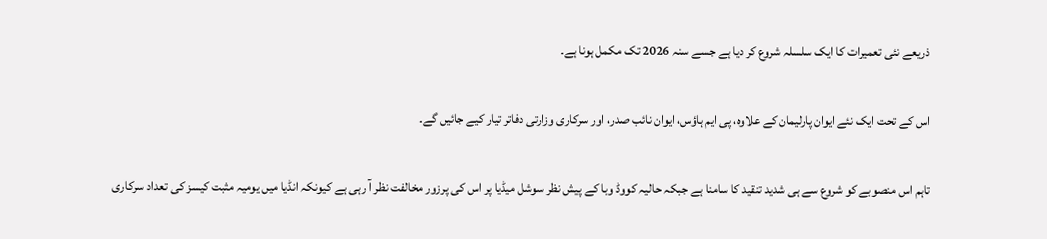ذریعے نئی تعمیرات کا ایک سلسلہ شروع کر دیا ہے جسے سنہ 2026 تک مکمل ہونا ہے۔

اس کے تحت ایک نئے ایوان پارلیمان کے علاوہ، پی ایم ہاؤس، ایوان نائب صدر، اور سرکاری وزارتی دفاتر تیار کیے جائيں گے۔

تاہم اس منصوبے کو شروع سے ہی شدید تنقید کا سامنا ہے جبکہ حالیہ کووڈ وبا کے پیش نظر سوشل میڈیا پر اس کی پرزور مخالفت نظر آ رہی ہے کیونکہ انڈیا میں یومیہ مثبت کیسز کی تعداد سرکاری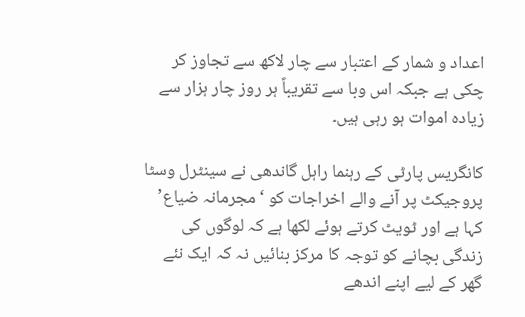اعداد و شمار کے اعتبار سے چار لاکھ سے تجاوز کر چکی ہے جبکہ اس وبا سے تقریباً ہر روز چار ہزار سے زیادہ اموات ہو رہی ہیں۔

کانگریس پارٹی کے رہنما راہل گاندھی نے سینٹرل وسٹا پروجیکٹ پر آنے والے اخراجات کو ‘مجرمانہ ضیاع’ کہا ہے اور ٹویٹ کرتے ہوئے لکھا ہے کہ لوگوں کی زندگی بچانے کو توجہ کا مرکز بنائیں نہ کہ ایک نئے گھر کے لیے اپنے اندھے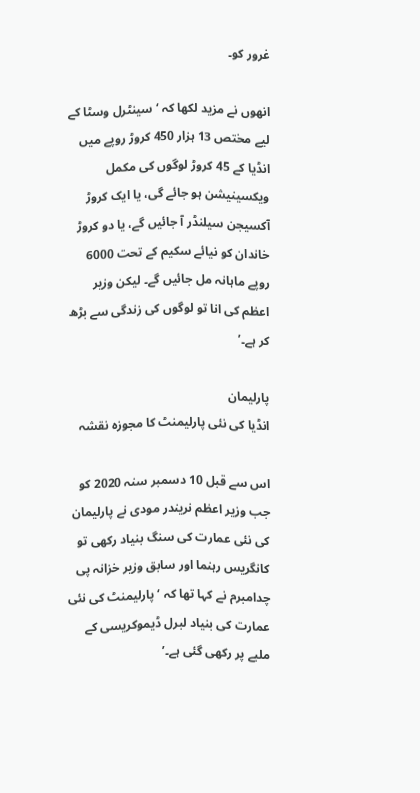غرور کو۔

انھوں نے مزید لکھا کہ ‘سینٹرل وسٹا کے لیے مختص 13 ہزار 450 کروڑ روپے میں انڈیا کے 45 کروڑ لوگوں کی مکمل ویکسینیشن ہو جائے گی، یا ایک کروڑ آکسیجن سیلنڈر آ جائیں گے، یا دو کروڑ خاندان کو نیائے سکیم کے تحت 6000 روپے ماہانہ مل جائيں گے۔ لیکن وزیر اعظم کی انا تو لوگوں کی زندگی سے بڑھ کر ہے۔’

پارلیمان
انڈیا کی نئی پارلیمنٹ کا مجوزہ نقشہ

اس سے قبل 10 دسمبر سنہ 2020 کو جب وزیر اعظم نریندر مودی نے پارلیمان کی نئی عمارت کی سنگ بنیاد رکھی تو کانگریس رہنما اور سابق وزیر خزانہ پی چدامبرم نے کہا تھا کہ ‘ پارلیمنٹ کی نئی عمارت کی بنیاد لبرل ڈیموکریسی کے ملبے پر رکھی گئی ہے۔’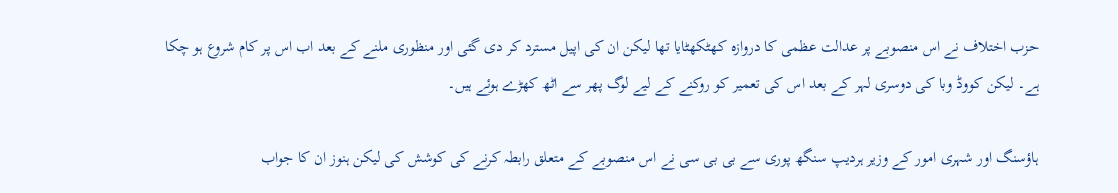حزب اختلاف نے اس منصوبے پر عدالت عظمی کا دروازہ کھٹکھٹایا تھا لیکن ان کی اپیل مسترد کر دی گئی اور منظوری ملنے کے بعد اب اس پر کام شروع ہو چکا ہے۔ لیکن کووڈ وبا کی دوسری لہر کے بعد اس کی تعمیر کو روکنے کے لیے لوگ پھر سے اٹھ کھڑے ہوئے ہیں۔

ہاؤسنگ اور شہری امور کے وزیر ہردیپ سنگھ پوری سے بی بی سی نے اس منصوبے کے متعلق رابطہ کرنے کی کوشش کی لیکن ہنوز ان کا جواب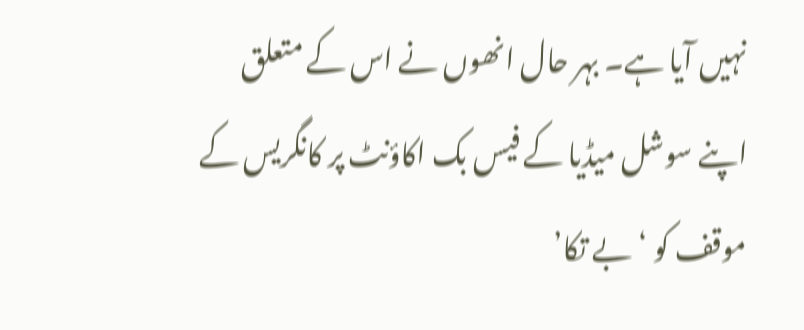نہیں آیا ہے۔ بہر حال انھوں نے اس کے متعلق اپنے سوشل میڈیا کے فیس بک اکاؤنٹ پر کانگریس کے موقف کو ‘بے تکا’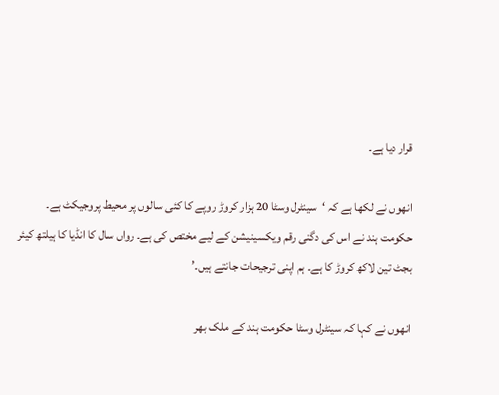قرار دیا ہے۔

انھوں نے لکھا ہے کہ ‘سینٹرل وسٹا 20 ہزار کروڑ روپے کا کئی سالوں پر محیط پروجیکٹ ہے۔ حکومت ہند نے اس کی دگنی رقم ویکسینیشن کے لیے مختص کی ہے۔ رواں سال کا انڈیا کا ہیلتھ کيئر بجٹ تین لاکھ کروڑ کا ہے۔ ہم اپنی ترجیحات جانتے ہیں۔’

انھوں نے کہا کہ سینٹرل وسٹا حکومت ہند کے ملک بھر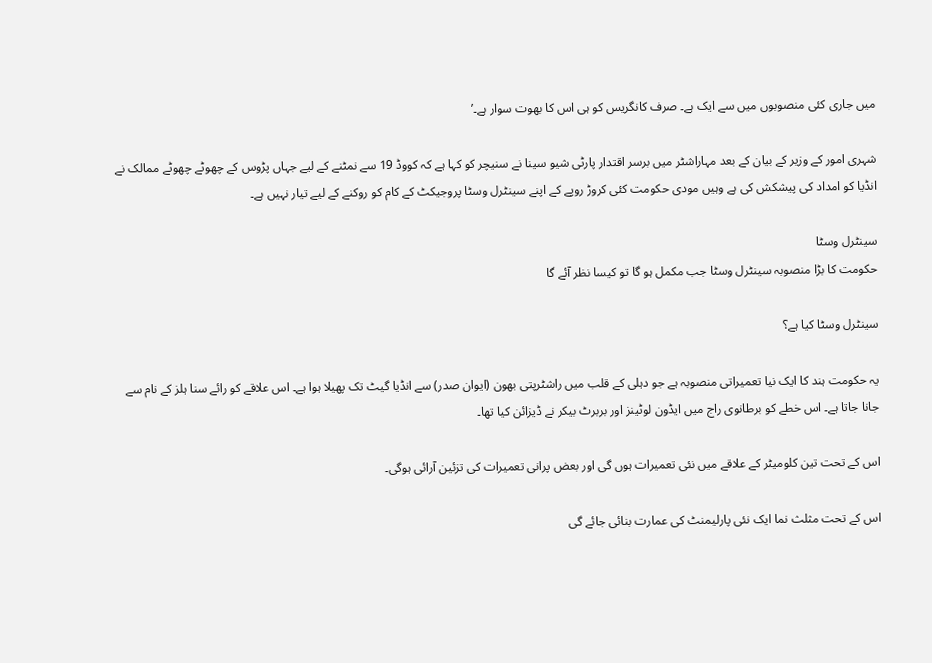میں جاری کئی منصوبوں میں سے ایک ہے۔ صرف کانگریس کو ہی اس کا بھوت سوار ہے۔’

شہری امور کے وزیر کے بیان کے بعد مہاراشٹر میں برسر اقتدار پارٹی شیو سینا نے سنیچر کو کہا ہے کہ کووڈ 19 سے نمٹنے کے لیے جہاں پڑوس کے چھوٹے چھوٹے ممالک نے انڈیا کو امداد کی پیشکش کی ہے وہیں مودی حکومت کئی کروڑ روپے کے اپنے سینٹرل وسٹا پروجیکٹ کے کام کو روکنے کے لیے تیار نہیں ہے۔

سینٹرل وسٹا
حکومت کا بڑا منصوبہ سینٹرل وسٹا جب مکمل ہو گا تو کیسا نظر آئے گا

سینٹرل وسٹا کیا ہے؟

یہ حکومت ہند کا ایک نیا تعمیراتی منصوبہ ہے جو دہلی کے قلب میں راشٹرپتی بھون (ایوان صدر) سے انڈیا گیٹ تک پھیلا ہوا ہے۔ اس علاقے کو رائے سنا ہلز کے نام سے جانا جاتا ہے۔ اس خطے کو برطانوی راج میں ایڈون لوٹینز اور بربرٹ بیکر نے ڈیزائن کیا تھا۔

اس کے تحت تین کلومیٹر کے علاقے میں نئی تعمیرات ہوں گی اور بعض پرانی تعمیرات کی تزئین آرائی ہوگی۔

اس کے تحت مثلث نما ایک نئی پارلیمنٹ کی عمارت بنائی جائے گی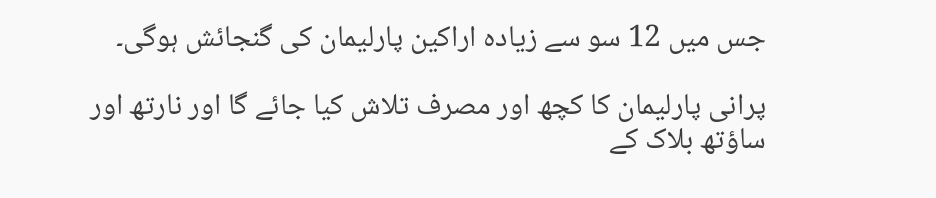جس میں 12 سو سے زیادہ اراکین پارلیمان کی گنجائش ہوگی۔

پرانی پارلیمان کا کچھ اور مصرف تلاش کیا جائے گا اور نارتھ اور ساؤتھ بلاک کے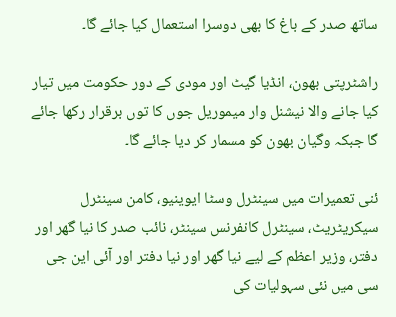ساتھ صدر کے باغ کا بھی دوسرا استعمال کیا جائے گا۔

راشٹرپتی بھون، انڈیا گیٹ اور مودی کے دور حکومت میں تیار کیا جانے والا نیشنل وار میموریل جوں کا توں برقرار رکھا جائے گا جبکہ وگیان بھون کو مسمار کر دیا جائے گا۔

ئنی تعمیرات میں سینٹرل وسٹا ایوینیو، کامن سینٹرل سیکریٹریٹ، سینٹرل کانفرنس سینٹر، نائب صدر کا نیا گھر اور دفتر، وزیر اعظم کے لیے نیا گھر اور نیا دفتر اور آئی این جی سی میں نئی سہولیات کی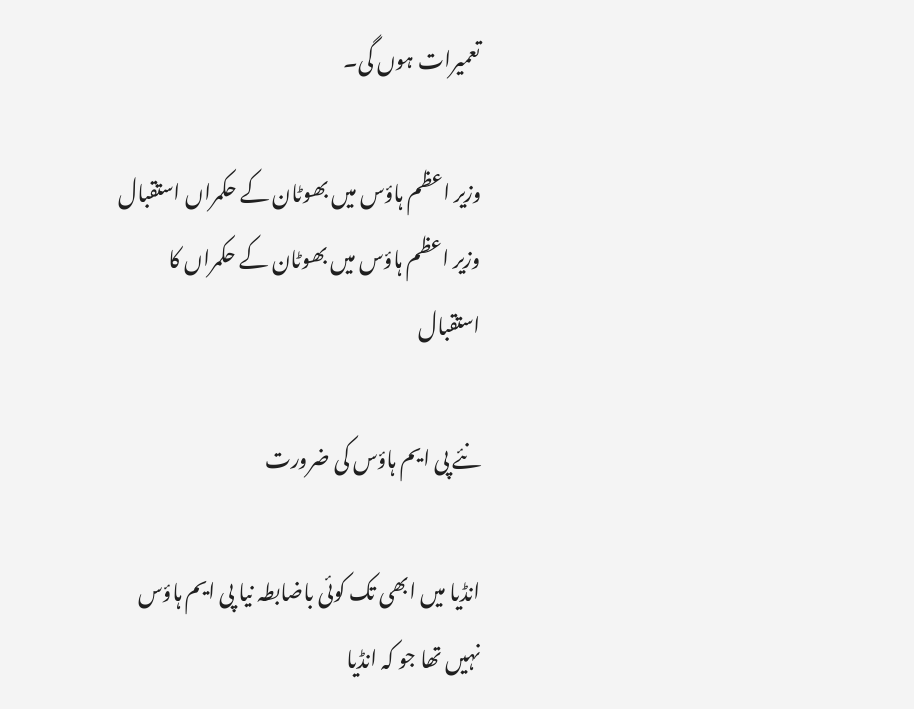تعمیرات ہوں گی۔

وزیر اعظم ہاؤس میں بھوٹان کے حکمراں استقبال
وزیر اعظم ہاؤس میں بھوٹان کے حکمراں کا استقبال

نئے پی ایم ہاؤس کی ضرورت

انڈیا میں ابھی تک کوئی باضابطہ نیا پی ایم ہاؤس نہیں تھا جو کہ انڈیا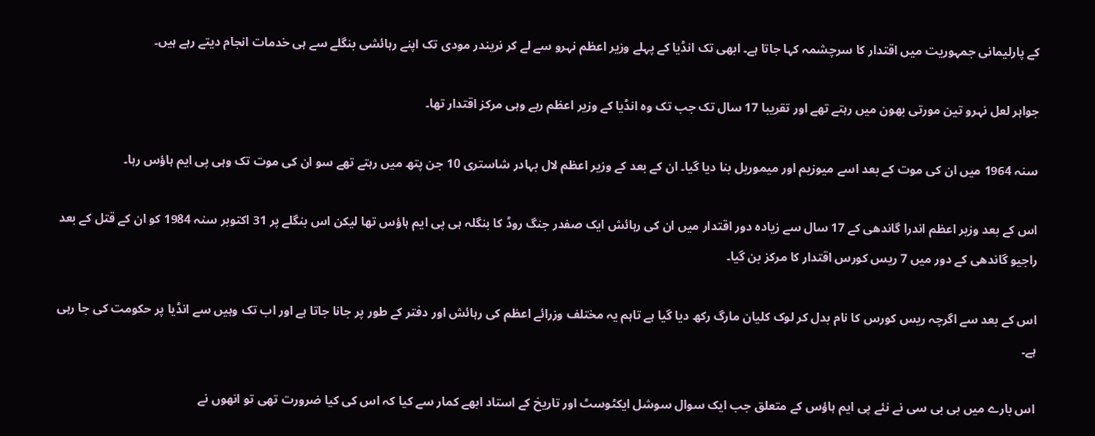کے پارلیمانی جمہوریت میں اقتدار کا سرچشمہ کہا جاتا ہے۔ ابھی تک انڈیا کے پہلے وزیر اعظم نہرو سے لے کر نریندر مودی تک اپنے رہائشی بنگلے سے ہی خدمات انجام دیتے رہے ہیں۔

جواہر لعل نہرو تین مورتی بھون میں رہتے تھے اور تقریبا 17 سال تک جب تک وہ انڈیا کے وزیر اعظم رہے وہی مرکز اقتدار تھا۔

سنہ 1964 میں ان کی موت کے بعد اسے میوزیم اور میموریل بنا دیا گیا۔ ان کے بعد کے وزیر اعظم لال بہادر شاستری 10 جن پتھ میں رہتے تھے سو ان کی موت تک وہی پی ایم ہاؤس رہا۔

اس کے بعد وزیر اعظم اندرا گاندھی کے 17 سال سے زیادہ دور اقتدار میں ان کی رہائش ایک صفدر جنگ روڈ کا بنگلہ ہی پی ایم ہاؤس تھا لیکن اس بنگلے پر 31 اکتوبر سنہ 1984 کو ان کے قتل کے بعد راجیو گاندھی کے دور میں 7 ریس کورس اقتدار کا مرکز بن گیا۔

اس کے بعد سے اگرچہ ریس کورس کا نام بدل کر لوک کلیان مارگ رکھ دیا گیا ہے تاہم یہ مختلف وزرائے اعظم کی رہائش اور دفتر کے طور پر جانا جاتا ہے اور اب تک وہیں سے انڈیا پر حکومت کی جا رہی ہے۔

اس بارے میں بی بی سی نے نئے پی ایم ہاؤس کے متعلق جب ایک سوال سوشل ایکٹوسٹ اور تاریخ کے استاد ابھے کمار سے کیا کہ اس کی کیا ضرورت تھی تو انھوں نے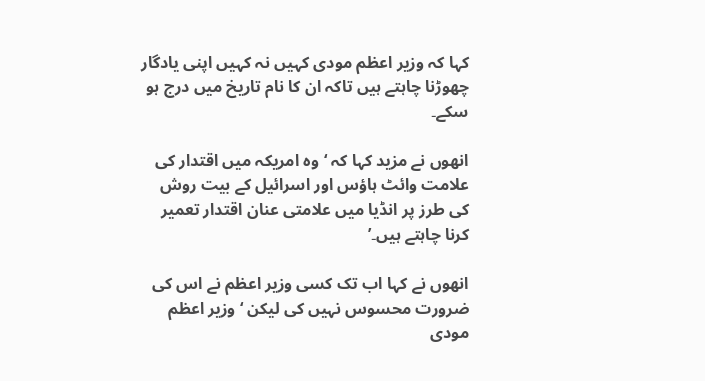کہا کہ وزیر اعظم مودی کہیں نہ کہیں اپنی یادگار چھوڑنا چاہتے ہیں تاکہ ان کا نام تاریخ میں درج ہو سکے۔

انھوں نے مزید کہا کہ ‘وہ امریکہ میں اقتدار کی علامت وائٹ ہاؤس اور اسرائیل کے بیت روش کی طرز پر انڈیا میں علامتی عنان اقتدار تعمیر کرنا چاہتے ہیں۔’

انھوں نے کہا اب تک کسی وزیر اعظم نے اس کی ضرورت محسوس نہیں کی لیکن ‘وزیر اعظم مودی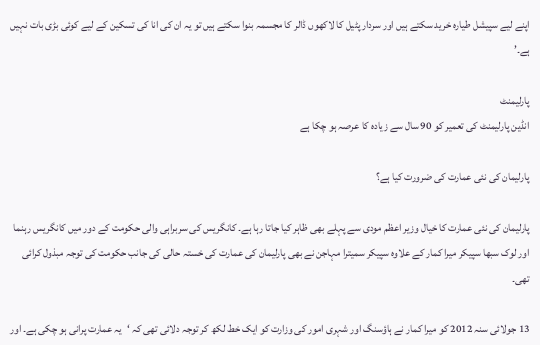اپنے لیے سپیشل طیارہ خرید سکتے ہیں اور سردار پٹیل کا لاکھوں ڈالر کا مجسمہ بنوا سکتے ہیں تو یہ ان کی انا کی تسکین کے لیے کوئی بڑی بات نہیں ہے۔’

پارلیمنٹ
انڈین پارلیمنٹ کی تعمیر کو 90 سال سے زیادہ کا عرصہ ہو چکا ہے

پارلیمان کی نئی عمارت کی ضرورت کیا ہے؟

پارلیمان کی نئی عمارت کا خیال وزیر اعظم مودی سے پہلے بھی ظاہر کیا جاتا رہا ہے۔ کانگریس کی سربراہی والی حکومت کے دور میں کانگریس رہنما اور لوک سبھا سپیکر میرا کمار کے علاوہ سپیکر سمیترا مہاجن نے بھی پارلیمان کی عمارت کی خستہ حالی کی جانب حکومت کی توجہ مبذول کرائی تھی۔

13 جولائی سنہ 2012 کو میرا کمار نے ہاؤسنگ اور شہری امور کی وزارت کو ایک خط لکھ کر توجہ دلائی تھی کہ ‘یہ عمارت پرانی ہو چکی ہے۔ اور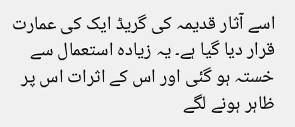اسے آثار قدیمہ کی گریڈ ایک کی عمارت قرار دیا گیا ہے۔ یہ زیادہ استعمال سے خستہ ہو گئی اور اس کے اثرات اس پر ظاہر ہونے لگے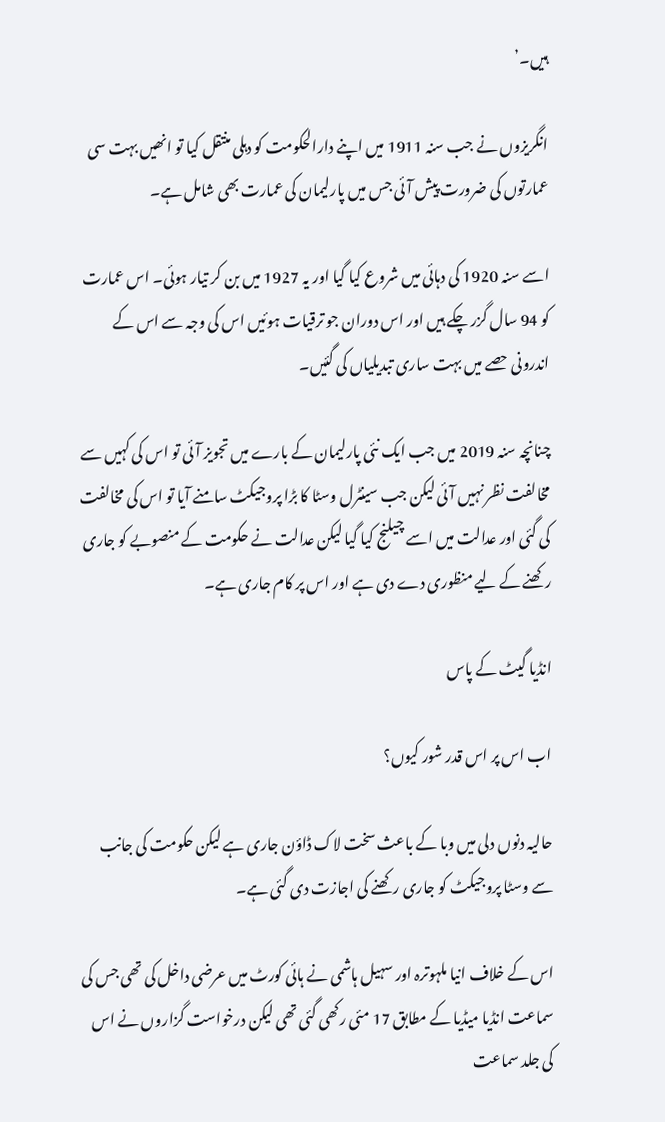ہیں۔’

انگریزوں نے جب سنہ 1911 میں اپنے دارالحکومت کو دہلی منتقل کیا تو انھیں بہت سی عمارتوں کی ضرورت پیش آئی جس میں پارلیمان کی عمارت بھی شامل ہے۔

اسے سنہ 1920 کی دہائی میں شروع کیا گیا اور یہ 1927 میں بن کر تیار ہوئی۔ اس عمارت کو 94 سال گزر چکے ہیں اور اس دوران جو ترقیات ہوئیں اس کی وجہ سے اس کے اندرونی حصے میں بہت ساری تبدیلیاں کی گئیں۔

چنانچہ سنہ 2019 میں جب ایک نئی پارلیمان کے بارے میں تجویز آئی تو اس کی کہیں سے مخالفت نظر نہیں آئی لیکن جب سینٹرل وسٹا کا بڑا پروجیکٹ سامنے آیا تو اس کی مخالفت کی گئی اور عدالت میں اسے چیلنج کیا گیا لیکن عدالت نے حکومت کے منصوبے کو جاری رکھنے کے لیے منظوری دے دی ہے اور اس پر کام جاری ہے۔

انڈیا گیٹ کے پاس

اب اس پر اس قدر شور کیوں؟

حالیہ دنوں دلی میں وبا کے باعث سخت لاک ڈاؤن جاری ہے لیکن حکومت کی جانب سے وسٹا پروجیکٹ کو جاری رکھنے کی اجازت دی گئی ہے۔

اس کے خلاف انیا ملہوترہ اور سہیل ہاشمی نے ہائی کورٹ میں عرضی داخل کی تھی جس کی سماعت انڈیا میڈیا کے مطابق 17 مئی رکھی گئی تھی لیکن درخواست گزاروں نے اس کی جلد سماعت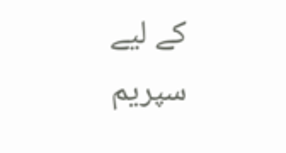کے لیے سپریم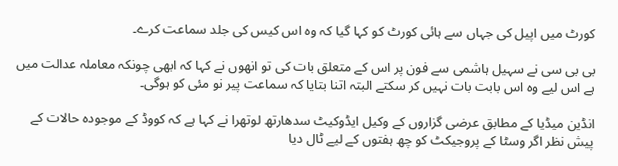کورٹ میں اپیل کی جہاں سے ہائی کورٹ کو کہا گيا کہ وہ اس کیس کی جلد سماعت کرے۔

بی بی سی نے سہیل ہاشمی سے فون پر اس کے متعلق بات کی تو انھوں نے کہا کہ ابھی چونکہ معاملہ عدالت میں ہے اس لیے وہ اس بابت بات نہیں کر سکتے البتہ اتنا بتایا کہ سماعت پیر نو مئی کو ہوگی۔

انڈین میڈیا کے مطابق عرضی گزاروں کے وکیل ایڈوکیٹ سدھارتھ لوتھرا نے کہا ہے کہ کووڈ کے موجودہ حالات کے پیش نظر اگر وسٹا کے پروجیکٹ کو چھ ہفتوں کے لیے ٹال دیا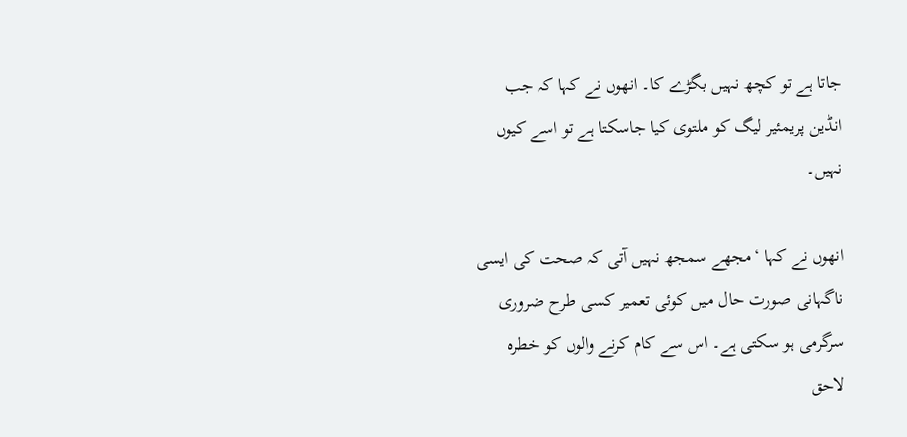جاتا ہے تو کچھ نہیں بگڑے کا۔ انھوں نے کہا کہ جب انڈین پریمئیر لیگ کو ملتوی کیا جاسکتا ہے تو اسے کیوں نہیں۔

انھوں نے کہا ‘مجھے سمجھ نہیں آتی کہ صحت کی ایسی ناگہانی صورت حال میں کوئی تعمیر کسی طرح ضروری سرگرمی ہو سکتی ہے۔ اس سے کام کرنے والوں کو خطرہ لاحق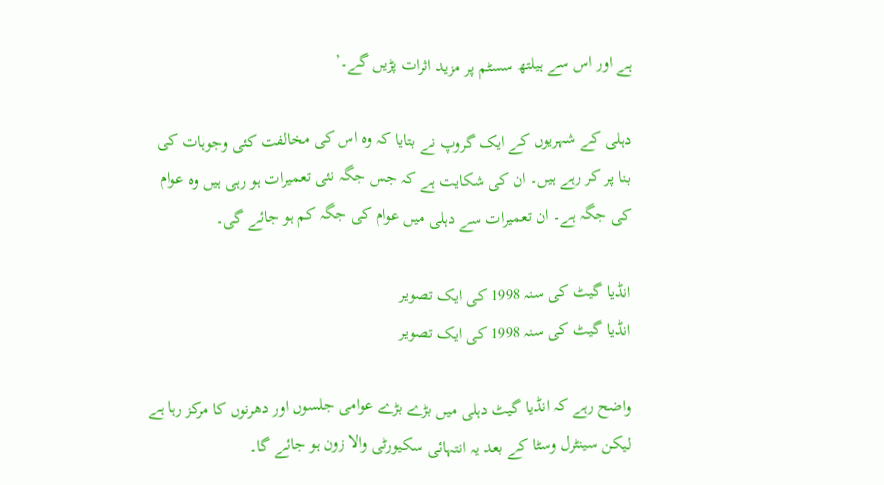ہے اور اس سے ہیلتھ سسٹم پر مزید اثرات پڑیں گے۔’

دہلی کے شہریوں کے ایک گروپ نے بتایا کہ وہ اس کی مخالفت کئی وجوہات کی بنا پر کر رہے ہیں۔ ان کی شکایت ہے کہ جس جگہ نئی تعمیرات ہو رہی ہیں وہ عوام کی جگہ ہے۔ ان تعمیرات سے دہلی میں عوام کی جگہ کم ہو جائے گی۔

انڈیا گیٹ کی سنہ 1998 کی ایک تصویر
انڈیا گیٹ کی سنہ 1998 کی ایک تصویر

واضح رہے کہ انڈیا گیٹ دہلی میں بڑے بڑے عوامی جلسوں اور دھرنوں کا مرکز رہا ہے لیکن سینٹرل وسٹا کے بعد یہ انتہائی سکیورٹی والا زون ہو جائے گا۔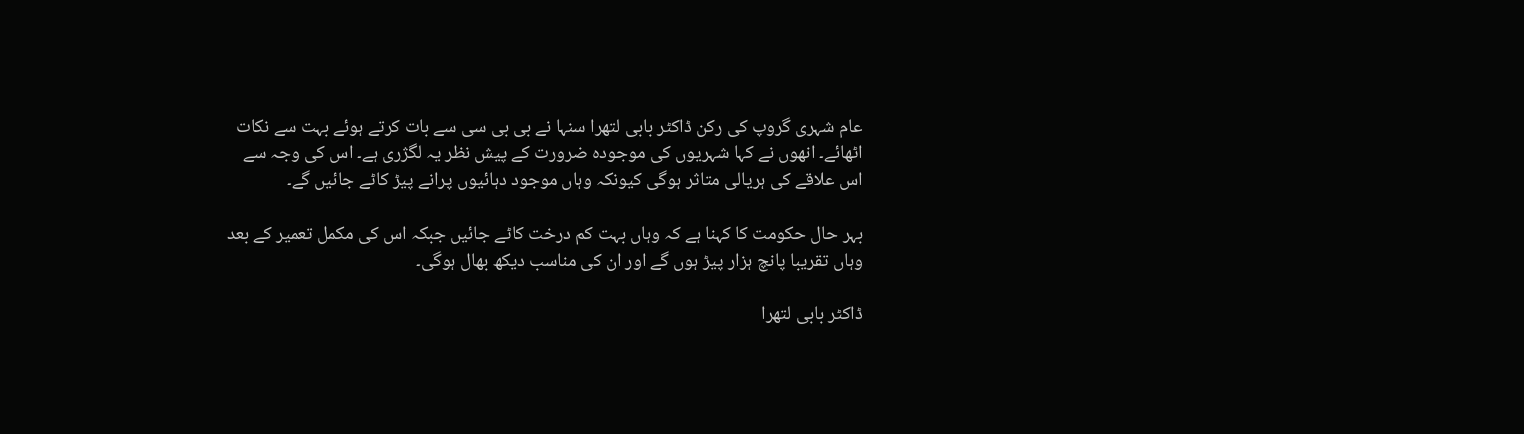عام شہری گروپ کی رکن ڈاکٹر بابی لتھرا سنہا نے بی بی سی سے بات کرتے ہوئے بہت سے نکات اٹھائے۔ انھوں نے کہا شہریوں کی موجودہ ضرورت کے پیش نظر یہ لگژری ہے۔ اس کی وجہ سے اس علاقے کی ہریالی متاثر ہوگی کیونکہ وہاں موجود دہائیوں پرانے پیڑ کاٹے جائيں گے۔

بہر حال حکومت کا کہنا ہے کہ وہاں بہت کم درخت کاٹے جائیں جبکہ اس کی مکمل تعمیر کے بعد وہاں تقریبا پانچ ہزار پیڑ ہوں گے اور ان کی مناسب دیکھ بھال ہوگی۔

ڈاکٹر بابی لتھرا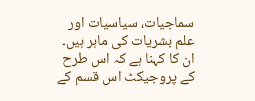سماجیات، سیاسیات اور علم بشریات کی ماہر ہیں۔ ان کا کہنا ہے کہ اس طرح کے پروجیکٹ اس قسم کے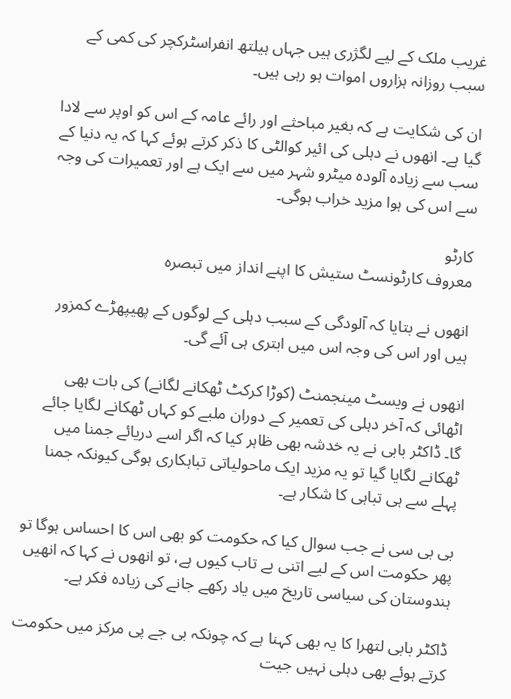غریب ملک کے لیے لگژری ہیں جہاں ہیلتھ انفراسٹرکچر کی کمی کے سبب روزانہ ہزاروں اموات ہو رہی ہیں۔

ان کی شکایت ہے کہ بغیر مباحثے اور رائے عامہ کے اس کو اوپر سے لادا گیا ہے۔ انھوں نے دہلی کی ائیر کوالٹی کا ذکر کرتے ہوئے کہا کہ یہ دنیا کے سب سے زیادہ آلودہ میٹرو شہر میں سے ایک ہے اور تعمیرات کی وجہ سے اس کی ہوا مزید خراب ہوگی۔

کارٹو
معروف کارٹونسٹ ستیش کا اپنے انداز میں تبصرہ

انھوں نے بتایا کہ آلودگی کے سبب دہلی کے لوگوں کے پھیپھڑے کمزور ہیں اور اس کی وجہ اس میں ابتری ہی آئے گی۔

انھوں نے ویسٹ مینجمنٹ (کوڑا کرکٹ ٹھکانے لگانے) کی بات بھی اٹھائی کہ آخر دہلی کی تعمیر کے دوران ملبے کو کہاں ٹھکانے لگایا جائے گا۔ ڈاکٹر بابی نے یہ خدشہ بھی ظاہر کیا کہ اگر اسے دریائے جمنا میں ٹھکانے لگایا گیا تو یہ مزید ایک ماحولیاتی تباہکاری ہوگی کیونکہ جمنا پہلے سے ہی تباہی کا شکار ہے۔

بی بی سی نے جب سوال کیا کہ حکومت کو بھی اس کا احساس ہوگا تو پھر حکومت اس کے لیے اتنی بے تاب کیوں ہے، تو انھوں نے کہا کہ انھیں ہندوستان کی سیاسی تاریخ میں یاد رکھے جانے کی زیادہ فکر ہے۔

ڈاکٹر بابی لتھرا کا یہ بھی کہنا ہے کہ چونکہ بی جے پی مرکز میں حکومت کرتے ہوئے بھی دہلی نہیں جیت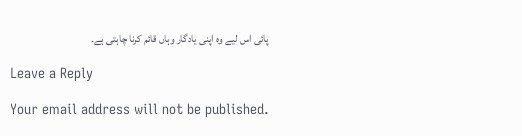پائی اس لیے وہ اپنی یادگار وہاں قائم کرنا چاہتی ہے۔

Leave a Reply

Your email address will not be published.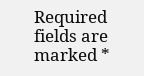Required fields are marked *